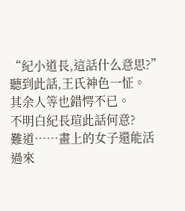“紀小道長,這話什么意思?”
聽到此話,王氏神色一怔。
其余人等也錯愕不已。
不明白紀長瑄此話何意?
難道……畫上的女子還能活過來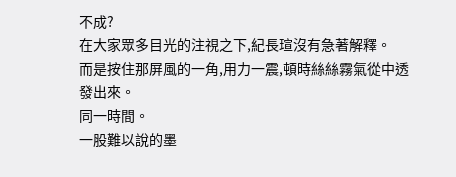不成?
在大家眾多目光的注視之下,紀長瑄沒有急著解釋。
而是按住那屏風的一角,用力一震,頓時絲絲霧氣從中透發出來。
同一時間。
一股難以說的墨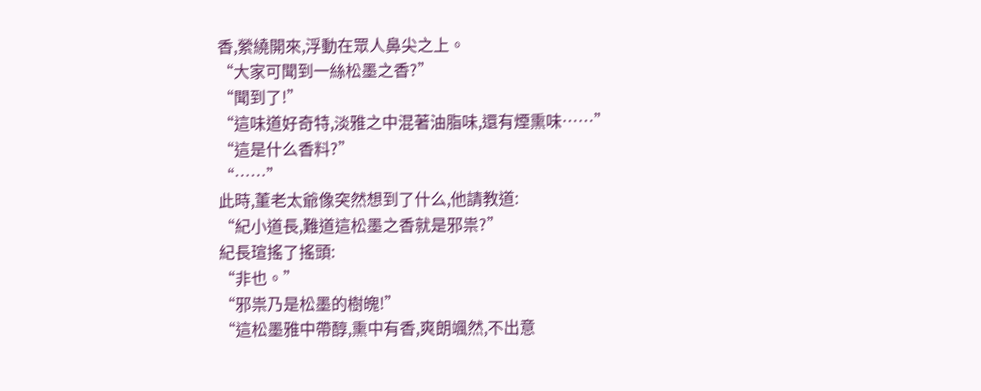香,縈繞開來,浮動在眾人鼻尖之上。
“大家可聞到一絲松墨之香?”
“聞到了!”
“這味道好奇特,淡雅之中混著油脂味,還有煙熏味……”
“這是什么香料?”
“……”
此時,董老太爺像突然想到了什么,他請教道:
“紀小道長,難道這松墨之香就是邪祟?”
紀長瑄搖了搖頭:
“非也。”
“邪祟乃是松墨的樹魄!”
“這松墨雅中帶醇,熏中有香,爽朗颯然,不出意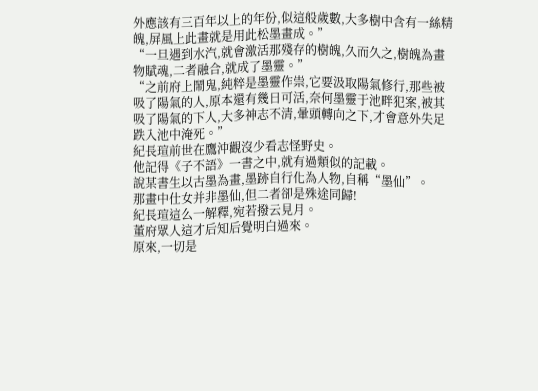外應該有三百年以上的年份,似這般歲數,大多樹中含有一絲精魄,屏風上此畫就是用此松墨畫成。”
“一旦遇到水汽,就會激活那殘存的樹魄,久而久之,樹魄為畫物賦魂,二者融合,就成了墨靈。”
“之前府上鬧鬼,純粹是墨靈作祟,它要汲取陽氣修行,那些被吸了陽氣的人,原本還有幾日可活,奈何墨靈于池畔犯案,被其吸了陽氣的下人,大多神志不清,暈頭轉向之下,才會意外失足跌入池中淹死。”
紀長瑄前世在鷹沖觀沒少看志怪野史。
他記得《子不語》一書之中,就有過類似的記載。
說某書生以古墨為畫,墨跡自行化為人物,自稱“墨仙”。
那畫中仕女并非墨仙,但二者卻是殊途同歸!
紀長瑄這么一解釋,宛若撥云見月。
董府眾人這才后知后覺明白過來。
原來,一切是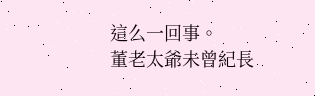這么一回事。
董老太爺未曾紀長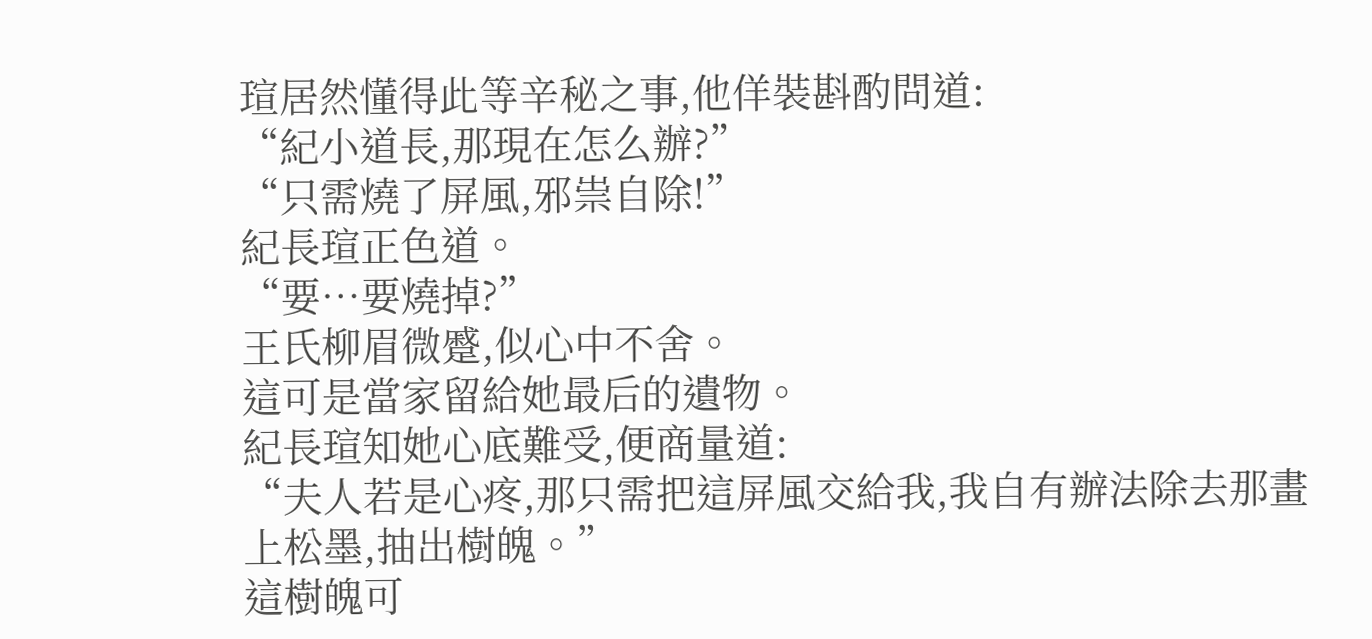瑄居然懂得此等辛秘之事,他佯裝斟酌問道:
“紀小道長,那現在怎么辦?”
“只需燒了屏風,邪祟自除!”
紀長瑄正色道。
“要…要燒掉?”
王氏柳眉微蹙,似心中不舍。
這可是當家留給她最后的遺物。
紀長瑄知她心底難受,便商量道:
“夫人若是心疼,那只需把這屏風交給我,我自有辦法除去那畫上松墨,抽出樹魄。”
這樹魄可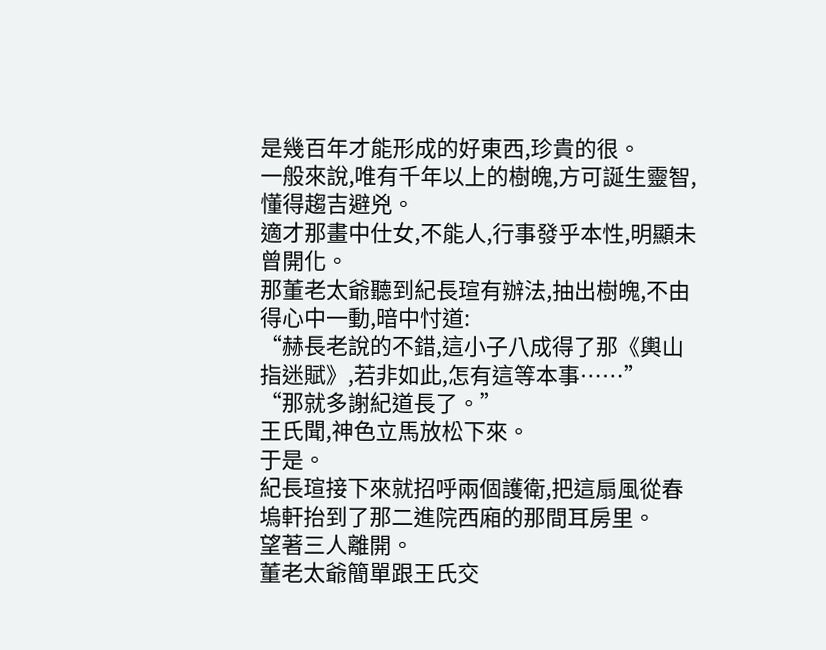是幾百年才能形成的好東西,珍貴的很。
一般來說,唯有千年以上的樹魄,方可誕生靈智,懂得趨吉避兇。
適才那畫中仕女,不能人,行事發乎本性,明顯未曾開化。
那董老太爺聽到紀長瑄有辦法,抽出樹魄,不由得心中一動,暗中忖道:
“赫長老說的不錯,這小子八成得了那《輿山指迷賦》,若非如此,怎有這等本事……”
“那就多謝紀道長了。”
王氏聞,神色立馬放松下來。
于是。
紀長瑄接下來就招呼兩個護衛,把這扇風從春塢軒抬到了那二進院西廂的那間耳房里。
望著三人離開。
董老太爺簡單跟王氏交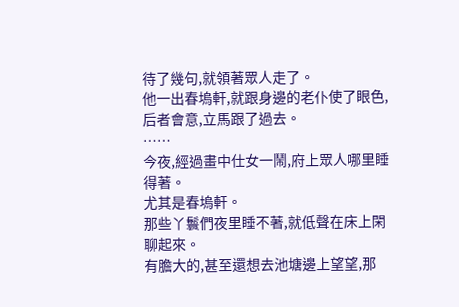待了幾句,就領著眾人走了。
他一出春塢軒,就跟身邊的老仆使了眼色,后者會意,立馬跟了過去。
……
今夜,經過畫中仕女一鬧,府上眾人哪里睡得著。
尤其是春塢軒。
那些丫鬟們夜里睡不著,就低聲在床上閑聊起來。
有膽大的,甚至還想去池塘邊上望望,那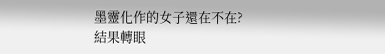墨靈化作的女子還在不在?
結果轉眼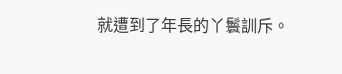就遭到了年長的丫鬟訓斥。